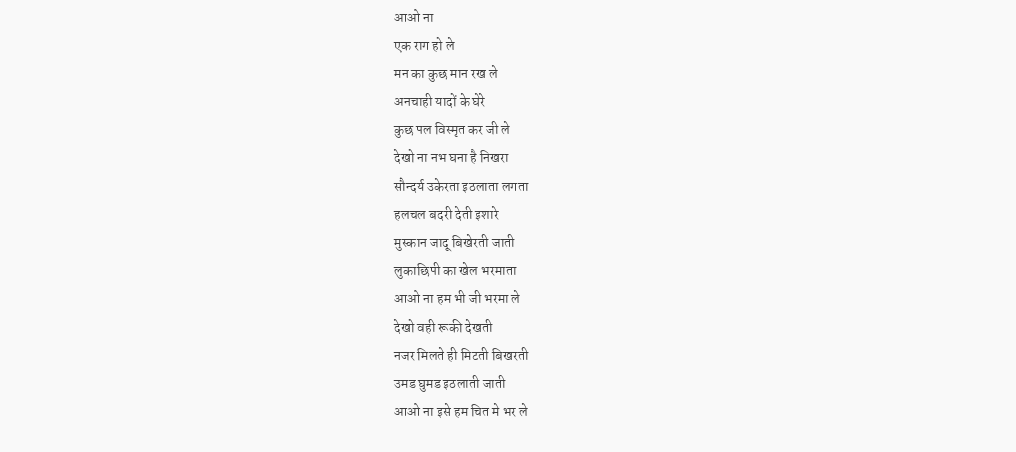आओ ना
एक राग हो ले
मन का कुछ मान रख ले
अनचाही यादों के घेरे
कुछ पल विस्मृत कर जी ले
देखो ना नभ घना है निखरा
सौन्दर्य उकेरता इठलाता लगता
हलचल बदरी देती इशारे
मुस्कान जादू बिखेरती जाती
लुकाछिपी का खेल भरमाता
आओ ना हम भी जी भरमा ले
देखो वही रूकी देखती
नजर मिलते ही मिटती बिखरती
उमड घुमड इठलाती जाती
आओ ना इसे हम चित मे भर ले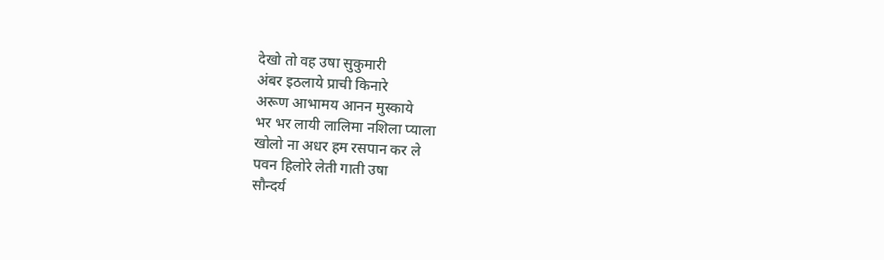देखो तो वह उषा सुकुमारी
अंबर इठलाये प्राची किनारे
अरूण आभामय आनन मुस्काये
भर भर लायी लालिमा नशिला प्याला
खोलो ना अधर हम रसपान कर ले
पवन हिलोरे लेती गाती उषा
सौन्दर्य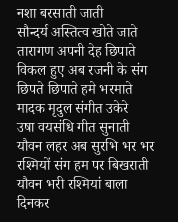नशा बरसाती जाती
सौन्दर्य अस्तित्व खोते जाते
तारागण अपनी देह छिपाते
विकल हुए अब रजनी के संग
छिपते छिपाते हमे भरमाते
मादक मृदुल संगीत उकेरे
उषा वयसंधि गीत सुनाती
यौवन लहर अब सुरभि भर भर
रश्मियों संग हम पर बिखराती
यौवन भरी रश्मियां बाला
दिनकर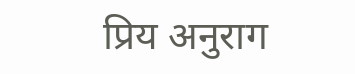प्रिय अनुराग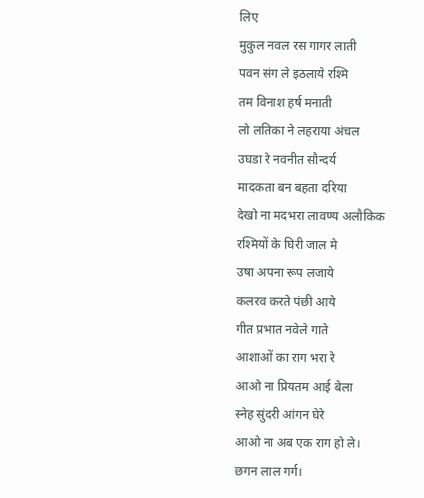लिए
मुकुल नवल रस गागर लाती
पवन संग ले इठलाये रश्मि
तम विनाश हर्ष मनाती
लो लतिका ने लहराया अंचल
उघडा रे नवनीत सौन्दर्य
मादकता बन बहता दरिया
देखो ना मदभरा लावण्य अलौकिक
रश्मियों के घिरी जाल मे
उषा अपना रूप लजाये
कलरव करते पंछी आये
गीत प्रभात नवेले गाते
आशाओं का राग भरा रे
आओ ना प्रियतम आई बेला
स्नेह सुंदरी आंगन घेरे
आओ ना अब एक राग हो ले।
छगन लाल गर्ग।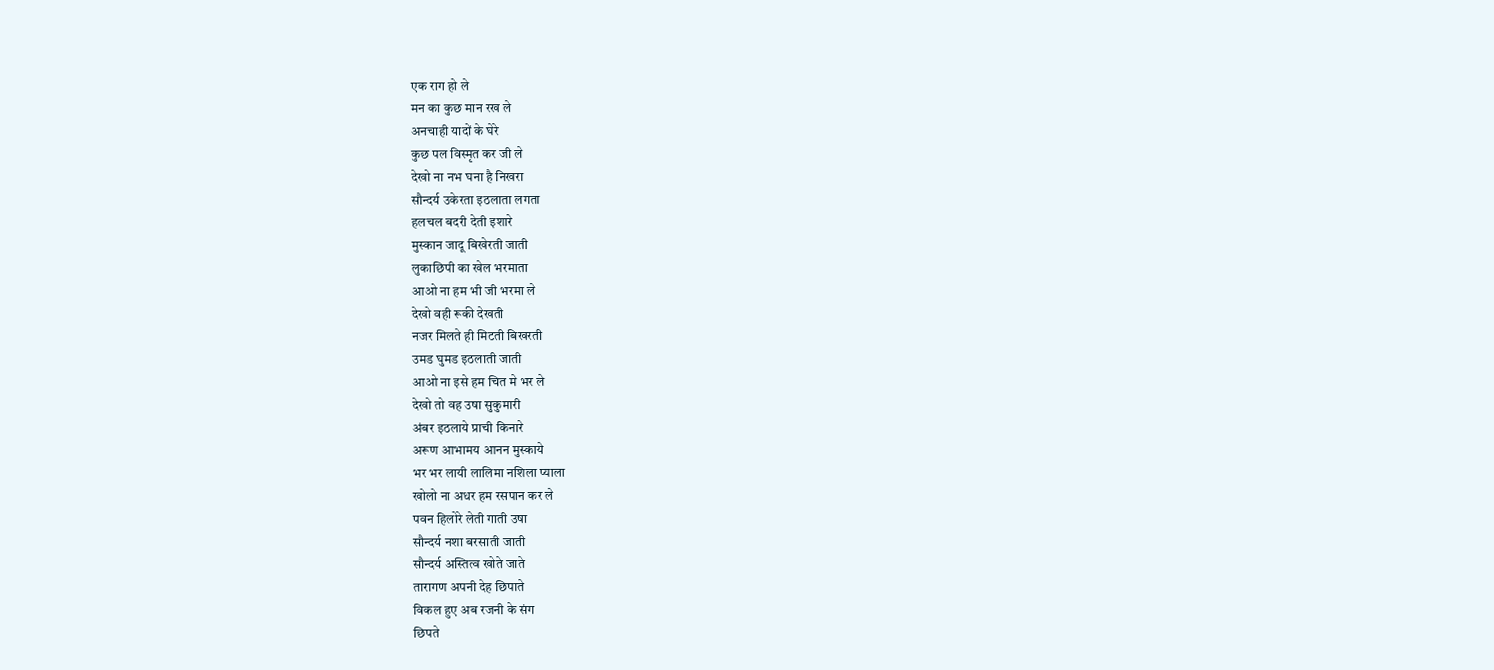एक राग हो ले
मन का कुछ मान रख ले
अनचाही यादों के घेरे
कुछ पल विस्मृत कर जी ले
देखो ना नभ घना है निखरा
सौन्दर्य उकेरता इठलाता लगता
हलचल बदरी देती इशारे
मुस्कान जादू बिखेरती जाती
लुकाछिपी का खेल भरमाता
आओ ना हम भी जी भरमा ले
देखो वही रूकी देखती
नजर मिलते ही मिटती बिखरती
उमड घुमड इठलाती जाती
आओ ना इसे हम चित मे भर ले
देखो तो वह उषा सुकुमारी
अंबर इठलाये प्राची किनारे
अरूण आभामय आनन मुस्काये
भर भर लायी लालिमा नशिला प्याला
खोलो ना अधर हम रसपान कर ले
पवन हिलोरे लेती गाती उषा
सौन्दर्य नशा बरसाती जाती
सौन्दर्य अस्तित्व खोते जाते
तारागण अपनी देह छिपाते
विकल हुए अब रजनी के संग
छिपते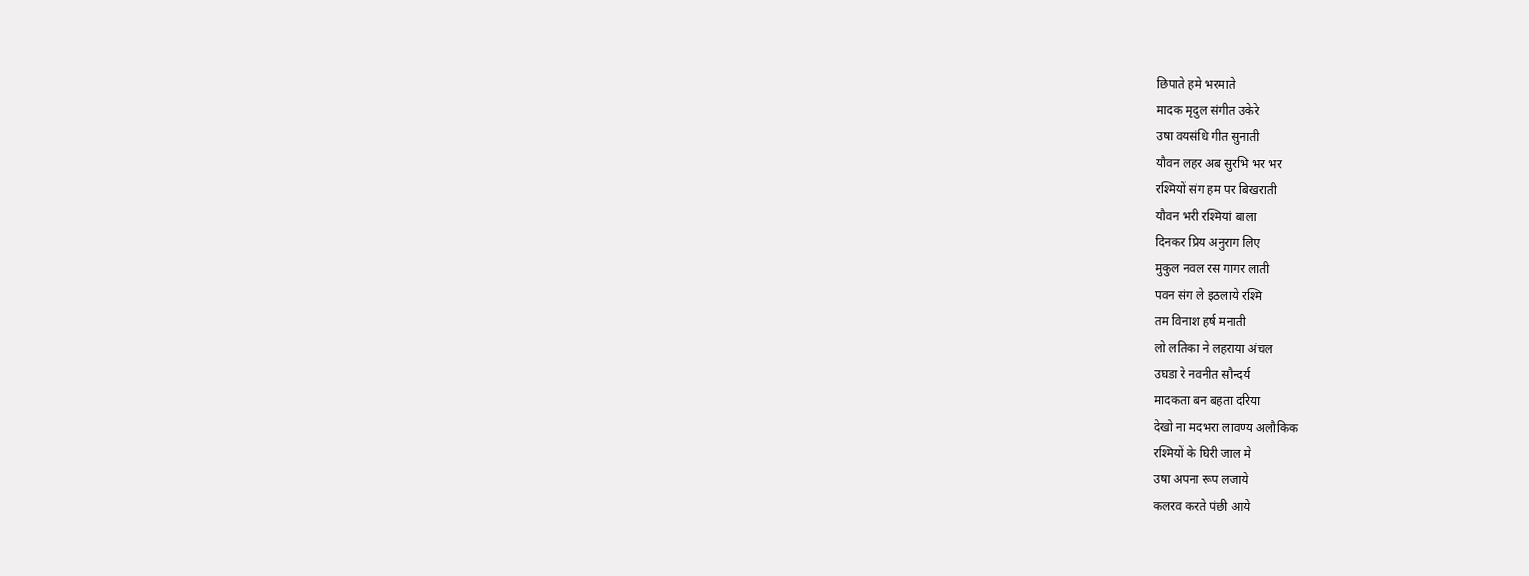छिपाते हमे भरमाते
मादक मृदुल संगीत उकेरे
उषा वयसंधि गीत सुनाती
यौवन लहर अब सुरभि भर भर
रश्मियों संग हम पर बिखराती
यौवन भरी रश्मियां बाला
दिनकर प्रिय अनुराग लिए
मुकुल नवल रस गागर लाती
पवन संग ले इठलाये रश्मि
तम विनाश हर्ष मनाती
लो लतिका ने लहराया अंचल
उघडा रे नवनीत सौन्दर्य
मादकता बन बहता दरिया
देखो ना मदभरा लावण्य अलौकिक
रश्मियों के घिरी जाल मे
उषा अपना रूप लजाये
कलरव करते पंछी आये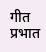गीत प्रभात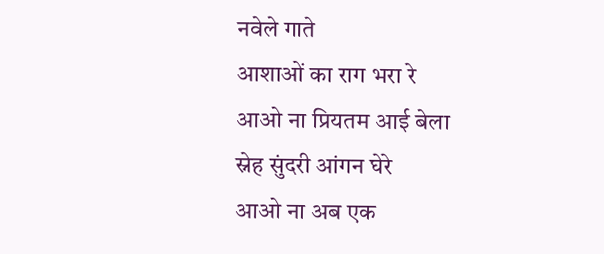नवेले गाते
आशाओं का राग भरा रे
आओ ना प्रियतम आई बेला
स्नेह सुंदरी आंगन घेरे
आओ ना अब एक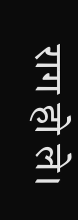राग हो ले।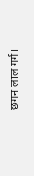छगन लाल गर्ग।